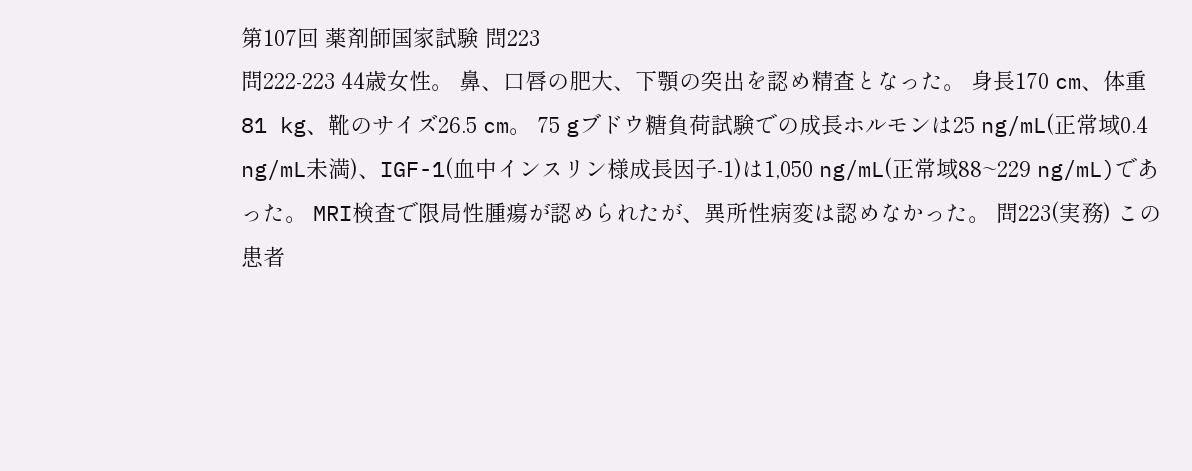第107回 薬剤師国家試験 問223
問222-223 44歳女性。 鼻、口唇の肥大、下顎の突出を認め精査となった。 身長170 cm、体重81 kg、靴のサイズ26.5 cm。 75 gブドウ糖負荷試験での成長ホルモンは25 ng/mL(正常域0.4 ng/mL未満)、IGF-1(血中インスリン様成長因子-1)は1,050 ng/mL(正常域88~229 ng/mL)であった。 MRI検査で限局性腫瘍が認められたが、異所性病変は認めなかった。 問223(実務) この患者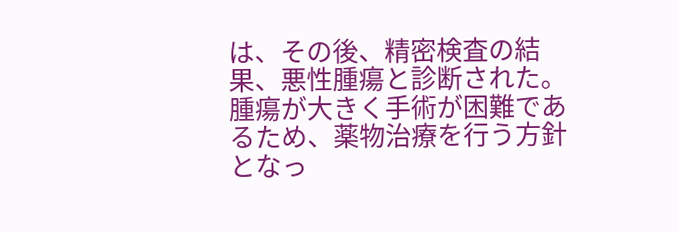は、その後、精密検査の結果、悪性腫瘍と診断された。 腫瘍が大きく手術が困難であるため、薬物治療を行う方針となっ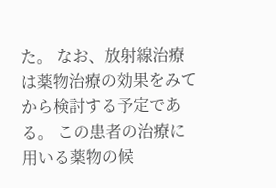た。 なお、放射線治療は薬物治療の効果をみてから検討する予定である。 この患者の治療に用いる薬物の候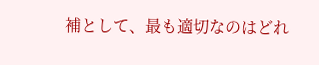補として、最も適切なのはどれ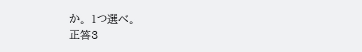か。 1つ選べ。
正答3